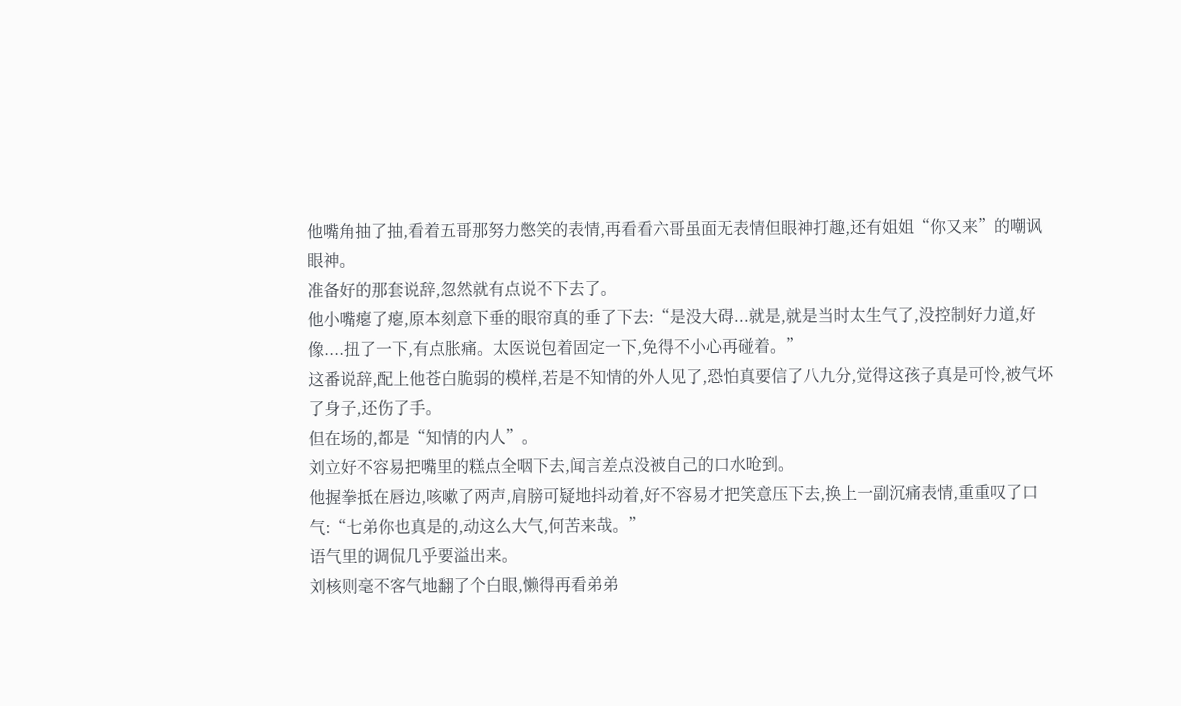他嘴角抽了抽,看着五哥那努力憋笑的表情,再看看六哥虽面无表情但眼神打趣,还有姐姐“你又来”的嘲讽眼神。
准备好的那套说辞,忽然就有点说不下去了。
他小嘴瘪了瘪,原本刻意下垂的眼帘真的垂了下去:“是没大碍...就是,就是当时太生气了,没控制好力道,好像....扭了一下,有点胀痛。太医说包着固定一下,免得不小心再碰着。”
这番说辞,配上他苍白脆弱的模样,若是不知情的外人见了,恐怕真要信了八九分,觉得这孩子真是可怜,被气坏了身子,还伤了手。
但在场的,都是“知情的内人”。
刘立好不容易把嘴里的糕点全咽下去,闻言差点没被自己的口水呛到。
他握拳抵在唇边,咳嗽了两声,肩膀可疑地抖动着,好不容易才把笑意压下去,换上一副沉痛表情,重重叹了口气:“七弟你也真是的,动这么大气,何苦来哉。”
语气里的调侃几乎要溢出来。
刘核则毫不客气地翻了个白眼,懒得再看弟弟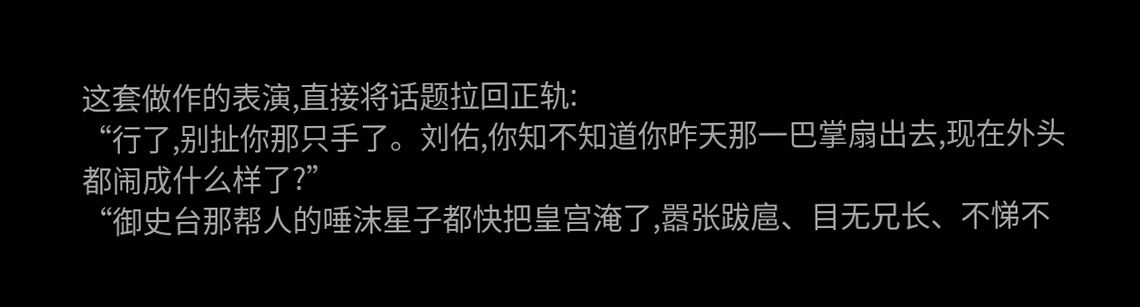这套做作的表演,直接将话题拉回正轨:
“行了,别扯你那只手了。刘佑,你知不知道你昨天那一巴掌扇出去,现在外头都闹成什么样了?”
“御史台那帮人的唾沫星子都快把皇宫淹了,嚣张跋扈、目无兄长、不悌不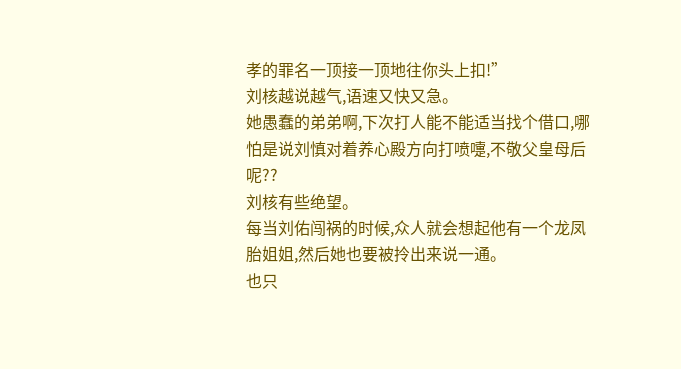孝的罪名一顶接一顶地往你头上扣!”
刘核越说越气,语速又快又急。
她愚蠢的弟弟啊,下次打人能不能适当找个借口,哪怕是说刘慎对着养心殿方向打喷嚏,不敬父皇母后呢??
刘核有些绝望。
每当刘佑闯祸的时候,众人就会想起他有一个龙凤胎姐姐,然后她也要被拎出来说一通。
也只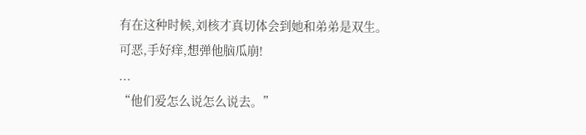有在这种时候,刘核才真切体会到她和弟弟是双生。
可恶,手好痒,想弹他脑瓜崩!
...
“他们爱怎么说怎么说去。”